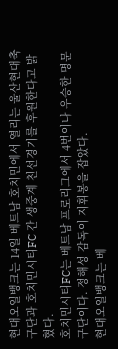현대오일뱅크는 14일 베트남 호치민에서 열리는 울산현대축구단과 호치민시티FC 간 생중계 친선경기를 후원한다고 밝혔다.
호치민시티FC는 베트남 프로리그에서 4번이나 우승한 명문 구단이다. 정해성 감독이 지휘봉을 잡았다.
현대오일뱅크는 베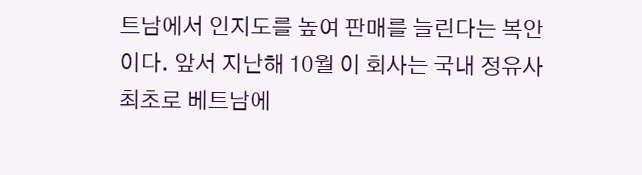트남에서 인지도를 높여 판매를 늘린다는 복안이다. 앞서 지난해 10월 이 회사는 국내 정유사 최초로 베트남에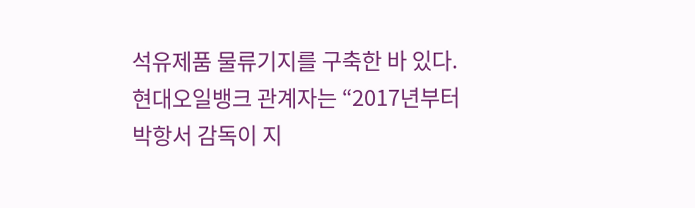석유제품 물류기지를 구축한 바 있다.
현대오일뱅크 관계자는 “2017년부터 박항서 감독이 지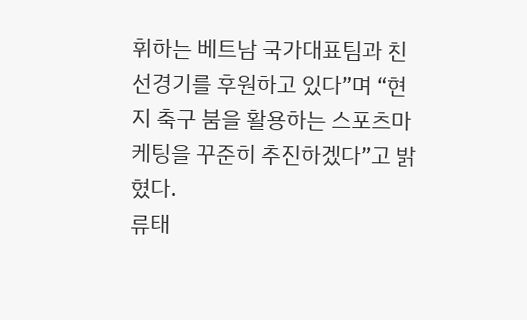휘하는 베트남 국가대표팀과 친선경기를 후원하고 있다”며 “현지 축구 붐을 활용하는 스포츠마케팅을 꾸준히 추진하겠다”고 밝혔다.
류태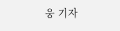웅 기자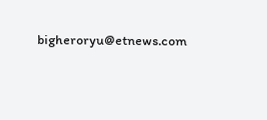bigheroryu@etnews.com